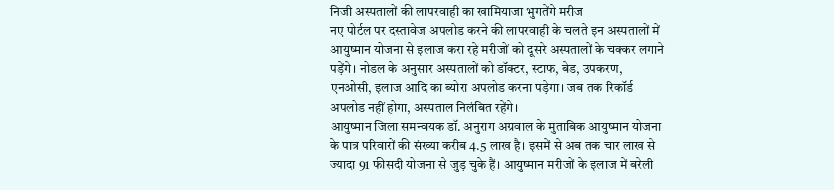निजी अस्पतालों की लापरवाही का खामियाजा भुगतेंगे मरीज
नए पोर्टल पर दस्तावेज अपलोड करने की लापरवाही के चलते इन अस्पतालों में आयुष्मान योजना से इलाज करा रहे मरीजों को दूसरे अस्पतालों के चक्कर लगाने पड़ेंगे। नोडल के अनुसार अस्पतालों को डॉक्टर, स्टाफ, बेड, उपकरण, एनओसी, इलाज आदि का ब्योरा अपलोड करना पड़ेगा। जब तक रिकॉर्ड अपलोड नहीं होगा, अस्पताल निलंबित रहेंगे।
आयुष्मान जिला समन्वयक डॉ. अनुराग अग्रवाल के मुताबिक आयुष्मान योजना के पात्र परिवारों की संख्या करीब 4.5 लाख है। इसमें से अब तक चार लाख से ज्यादा 91 फीसदी योजना से जुड़ चुके हैं। आयुष्मान मरीजों के इलाज में बरेली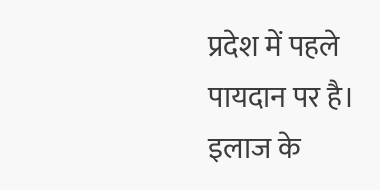प्रदेश में पहले पायदान पर है। इलाज के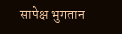सापेक्ष भुगतान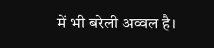में भी बरेली अव्वल है।